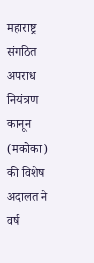महाराष्ट्र संगठित अपराध नियंत्रण कानून (मकोका) की विशेष अदालत ने वर्ष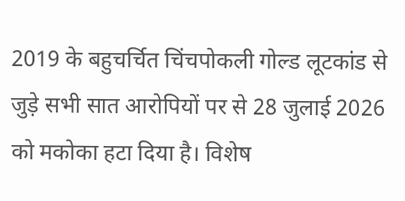2019 के बहुचर्चित चिंचपोकली गोल्ड लूटकांड से जुड़े सभी सात आरोपियों पर से 28 जुलाई 2026 को मकोका हटा दिया है। विशेष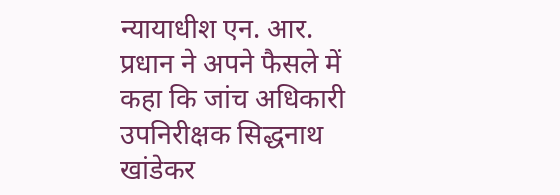न्यायाधीश एन. आर. प्रधान ने अपने फैसले में कहा कि जांच अधिकारी उपनिरीक्षक सिद्धनाथ खांडेकर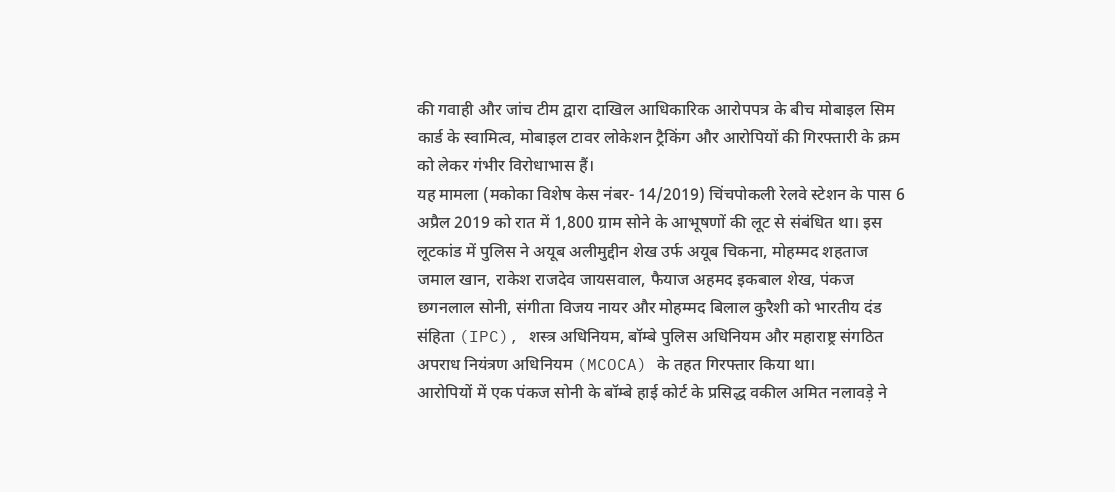की गवाही और जांच टीम द्वारा दाखिल आधिकारिक आरोपपत्र के बीच मोबाइल सिम कार्ड के स्वामित्व, मोबाइल टावर लोकेशन ट्रैकिंग और आरोपियों की गिरफ्तारी के क्रम को लेकर गंभीर विरोधाभास हैं।
यह मामला (मकोका विशेष केस नंबर- 14/2019) चिंचपोकली रेलवे स्टेशन के पास 6 अप्रैल 2019 को रात में 1,800 ग्राम सोने के आभूषणों की लूट से संबंधित था। इस लूटकांड में पुलिस ने अयूब अलीमुद्दीन शेख उर्फ अयूब चिकना, मोहम्मद शहताज जमाल खान, राकेश राजदेव जायसवाल, फैयाज अहमद इकबाल शेख, पंकज छगनलाल सोनी, संगीता विजय नायर और मोहम्मद बिलाल कुरैशी को भारतीय दंड संहिता (IPC), शस्त्र अधिनियम, बॉम्बे पुलिस अधिनियम और महाराष्ट्र संगठित अपराध नियंत्रण अधिनियम (MCOCA) के तहत गिरफ्तार किया था।
आरोपियों में एक पंकज सोनी के बॉम्बे हाई कोर्ट के प्रसिद्ध वकील अमित नलावड़े ने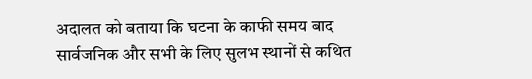अदालत को बताया कि घटना के काफी समय बाद सार्वजनिक और सभी के लिए सुलभ स्थानों से कथित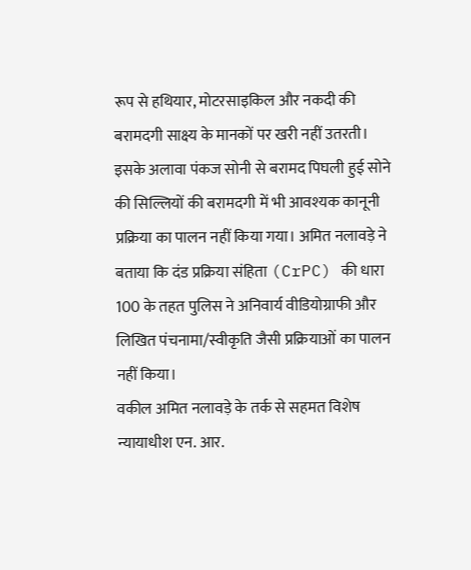रूप से हथियार, मोटरसाइकिल और नकदी की बरामदगी साक्ष्य के मानकों पर खरी नहीं उतरती। इसके अलावा पंकज सोनी से बरामद पिघली हुई सोने की सिल्लियों की बरामदगी में भी आवश्यक कानूनी प्रक्रिया का पालन नहीं किया गया। अमित नलावड़े ने बताया कि दंड प्रक्रिया संहिता (CrPC) की धारा 100 के तहत पुलिस ने अनिवार्य वीडियोग्राफी और लिखित पंचनामा/स्वीकृति जैसी प्रक्रियाओं का पालन नहीं किया।
वकील अमित नलावड़े के तर्क से सहमत विशेष न्यायाधीश एन. आर.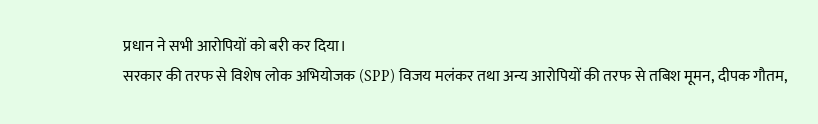प्रधान ने सभी आरोपियों को बरी कर दिया।
सरकार की तरफ से विशेष लोक अभियोजक (SPP) विजय मलंकर तथा अन्य आरोपियों की तरफ से तबिश मूमन, दीपक गौतम,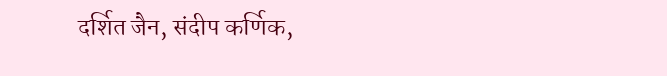दर्शित जैन, संदीप कर्णिक,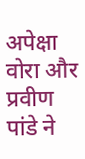अपेक्षा वोरा और प्रवीण पांडे ने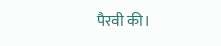पैरवी की।